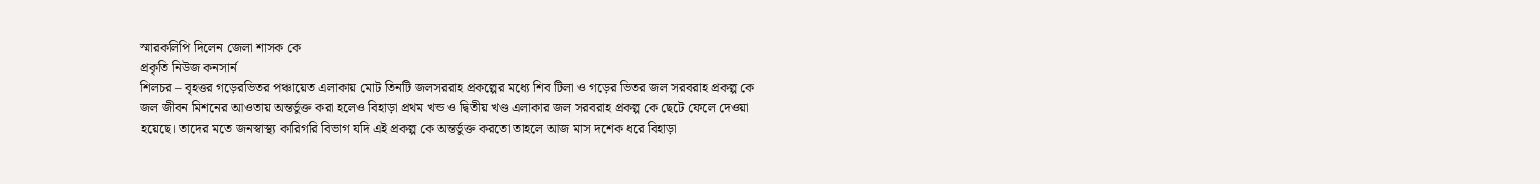স্মারকলিপি দিলেন জেলা শাসক কে
প্রকৃতি নিউজ কনসার্ন
শিলচর – বৃহত্তর গড়েরভিতর পঞ্চায়েত এলাকায় মোট তিনটি জলসররাহ প্রকল্পের মধ্যে শিব টিলা ও গড়ের ভিতর জল সরবরাহ প্রকল্প কে জল জীবন মিশনের আওতায় অন্তর্ভুক্ত করা হলেও বিহাড়া প্রথম খন্ড ও দ্বিতীয় খণ্ড এলাকার জল সরবরাহ প্রকল্প কে ছেটে ফেলে দেওয়া হয়েছে। তাদের মতে জনস্বাস্থ্য কারিগরি বিভাগ যদি এই প্রকল্প কে অন্তর্ভুক্ত করতো তাহলে আজ মাস দশেক ধরে বিহাড়া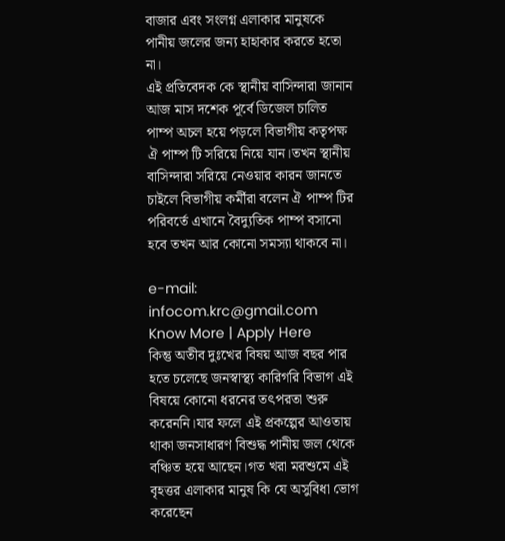বাজার এবং সংলগ্ন এলাকার মানুষকে পানীয় জলের জন্য হাহাকার করতে হতো না।
এই প্রতিবেদক কে স্থানীয় বাসিন্দারা জানান আজ মাস দশেক পূর্বে ডিজেল চালিত পাম্প অচল হয়ে পড়লে বিভাগীয় কতৃপক্ষ ঐ পাম্প টি সরিয়ে নিয়ে যান।তখন স্থানীয় বাসিন্দারা সরিয়ে নেওয়ার কারন জানতে চাইলে বিভাগীয় কর্মীরা বলেন ঐ পাম্প টির পরিবর্তে এখানে বৈদ্যুতিক পাম্প বসানো হবে তখন আর কোনো সমস্যা থাকবে না।

e-mail: infocom.krc@gmail.com
Know More | Apply Here
কিন্তু অতীব দুঃখের বিষয় আজ বছর পার হতে চলেছে জনস্বাস্থ্য কারিগরি বিভাগ এই বিষয়ে কোনো ধরনের তৎপরতা শুরু করেননি।যার ফলে এই প্রকল্পের আওতায় থাকা জনসাধারণ বিশুদ্ধ পানীয় জল থেকে বঞ্চিত হয়ে আছেন।গত খরা মরশুমে এই বৃহত্তর এলাকার মানুষ কি যে অসুবিধা ভোগ করেছেন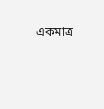একমাত্র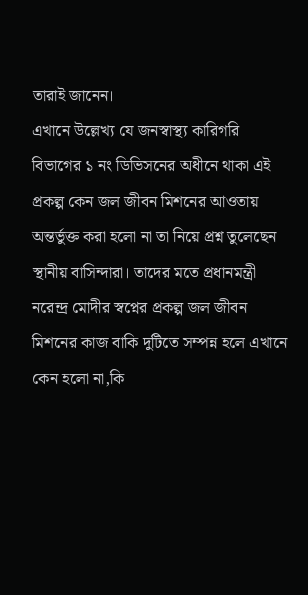তারাই জানেন।
এখানে উল্লেখ্য যে জনস্বাস্থ্য কারিগরি বিভাগের ১ নং ডিভিসনের অধীনে থাকা এই প্রকল্প কেন জল জীবন মিশনের আওতায় অন্তর্ভুক্ত করা হলো না তা নিয়ে প্রশ্ন তুলেছেন স্থানীয় বাসিন্দারা। তাদের মতে প্রধানমন্ত্রী নরেন্দ্র মোদীর স্বপ্নের প্রকল্প জল জীবন মিশনের কাজ বাকি দুটিতে সম্পন্ন হলে এখানে কেন হলো না,কি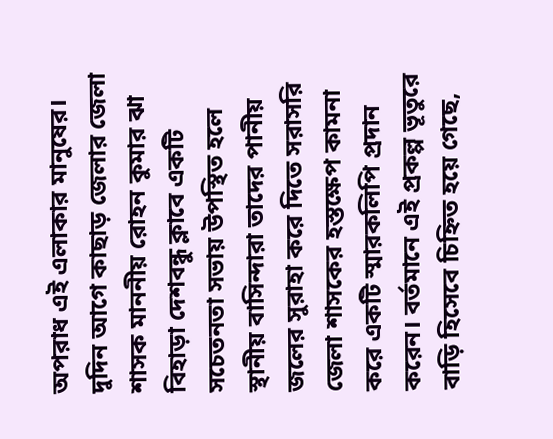অপরাধ এই এলাকার মানুষের।
দুদিন আগে কাছাড় জেলার জেলা শাসক মাননীয় রোহন কুমার ঝা বিহাড়া দেশবন্ধু ক্লাবে একটি সচেতনতা সভায় উপস্থিত হলে স্থানীয় বাসিন্দারা তাদের পানীয় জলের সুরাহা করে দিতে সরাসরি জেলা শাসকের হস্তক্ষেপ কামনা করে একটি স্মারকলিপি প্রদান করেন। বর্তমানে এই প্রকল্প ভূতুরে বাড়ি হিসেবে চিহ্নিত হয়ে গেছে,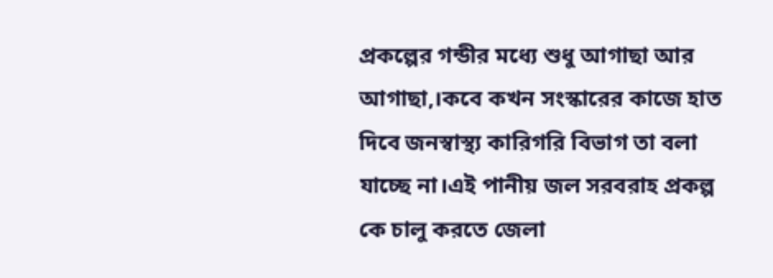প্রকল্পের গন্ডীর মধ্যে শুধু আগাছা আর আগাছা,।কবে কখন সংস্কারের কাজে হাত দিবে জনস্বাস্থ্য কারিগরি বিভাগ তা বলা যাচ্ছে না।এই পানীয় জল সরবরাহ প্রকল্প কে চালু করতে জেলা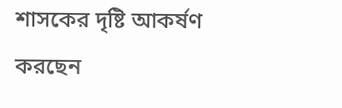শাসকের দৃষ্টি আকর্ষণ করছেন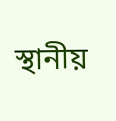স্থানীয়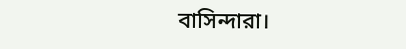বাসিন্দারা।